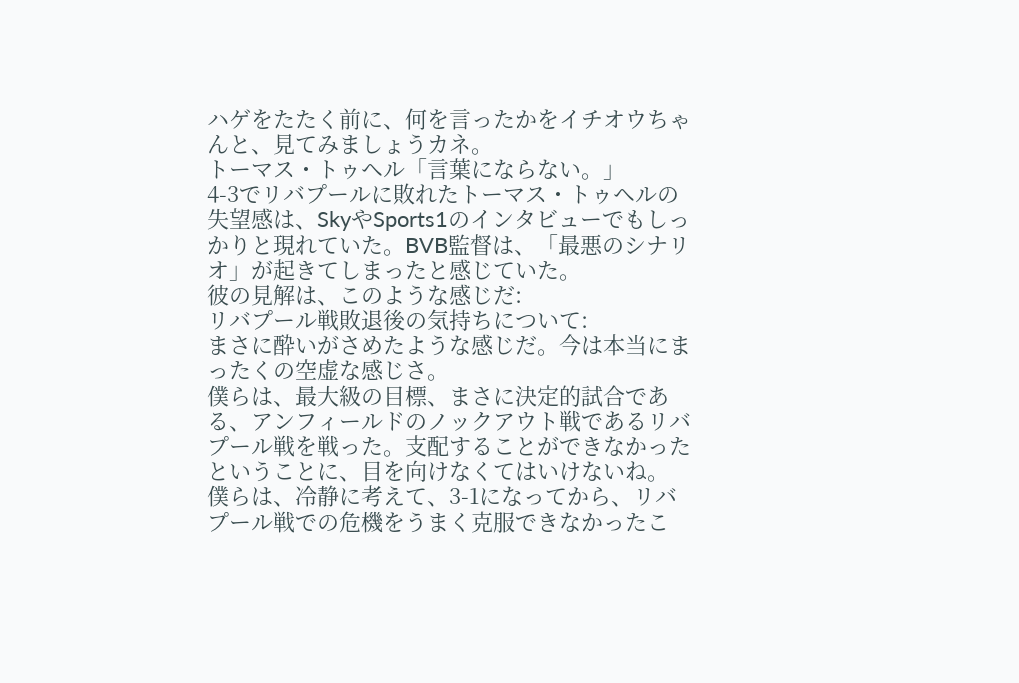ハゲをたたく前に、何を言ったかをイチオウちゃんと、見てみましょうカネ。
トーマス・トゥヘル「言葉にならない。」
4-3でリバプールに敗れたトーマス・トゥヘルの失望感は、SkyやSports1のインタビューでもしっかりと現れていた。BVB監督は、「最悪のシナリオ」が起きてしまったと感じていた。
彼の見解は、このような感じだ:
リバプール戦敗退後の気持ちについて:
まさに酔いがさめたような感じだ。今は本当にまったくの空虚な感じさ。
僕らは、最大級の目標、まさに決定的試合である、アンフィールドのノックアウト戦であるリバプール戦を戦った。支配することができなかったということに、目を向けなくてはいけないね。
僕らは、冷静に考えて、3-1になってから、リバプール戦での危機をうまく克服できなかったこ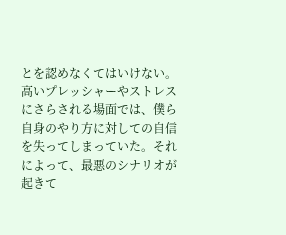とを認めなくてはいけない。高いプレッシャーやストレスにさらされる場面では、僕ら自身のやり方に対しての自信を失ってしまっていた。それによって、最悪のシナリオが起きて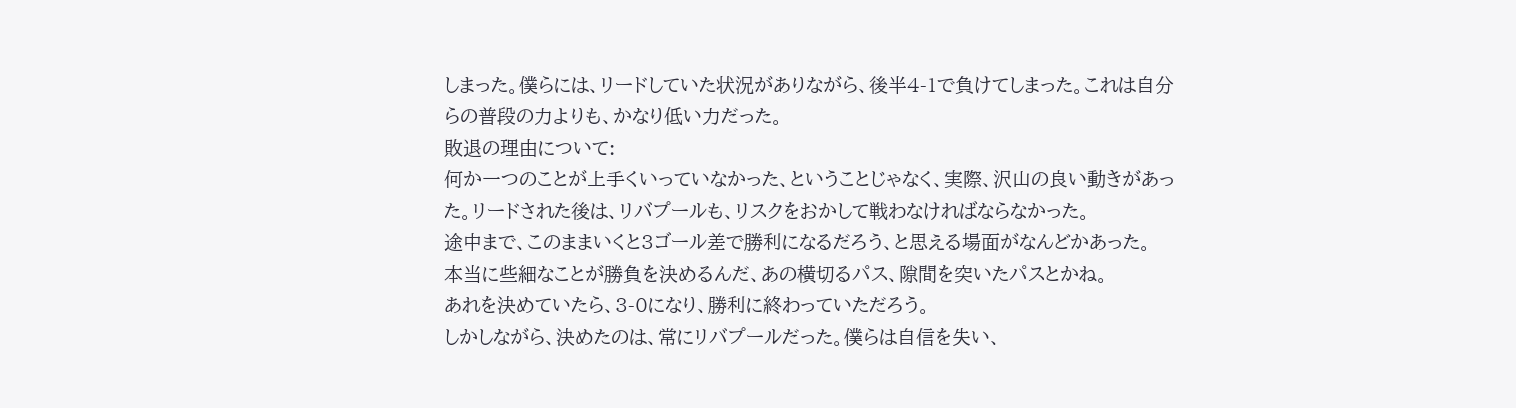しまった。僕らには、リードしていた状況がありながら、後半4-1で負けてしまった。これは自分らの普段の力よりも、かなり低い力だった。
敗退の理由について:
何か一つのことが上手くいっていなかった、ということじゃなく、実際、沢山の良い動きがあった。リードされた後は、リバプールも、リスクをおかして戦わなければならなかった。
途中まで、このままいくと3ゴール差で勝利になるだろう、と思える場面がなんどかあった。
本当に些細なことが勝負を決めるんだ、あの横切るパス、隙間を突いたパスとかね。
あれを決めていたら、3-0になり、勝利に終わっていただろう。
しかしながら、決めたのは、常にリバプールだった。僕らは自信を失い、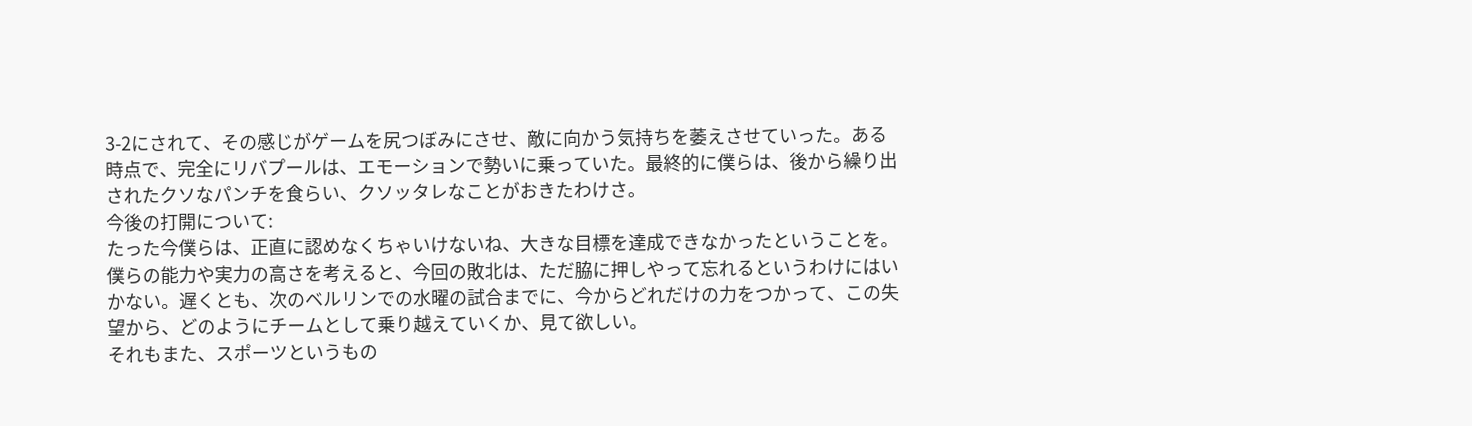3-2にされて、その感じがゲームを尻つぼみにさせ、敵に向かう気持ちを萎えさせていった。ある時点で、完全にリバプールは、エモーションで勢いに乗っていた。最終的に僕らは、後から繰り出されたクソなパンチを食らい、クソッタレなことがおきたわけさ。
今後の打開について:
たった今僕らは、正直に認めなくちゃいけないね、大きな目標を達成できなかったということを。
僕らの能力や実力の高さを考えると、今回の敗北は、ただ脇に押しやって忘れるというわけにはいかない。遅くとも、次のベルリンでの水曜の試合までに、今からどれだけの力をつかって、この失望から、どのようにチームとして乗り越えていくか、見て欲しい。
それもまた、スポーツというもの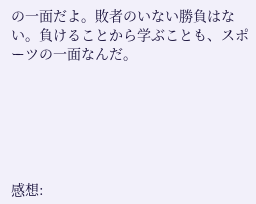の一面だよ。敗者のいない勝負はない。負けることから学ぶことも、スポーツの一面なんだ。






感想: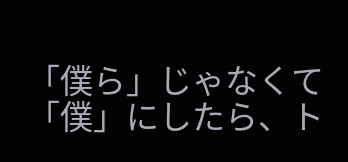「僕ら」じゃなくて「僕」にしたら、ト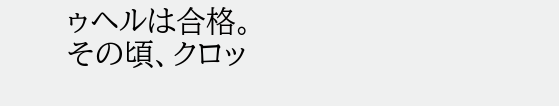ゥヘルは合格。
その頃、クロッ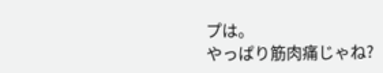プは。
やっぱり筋肉痛じゃね?